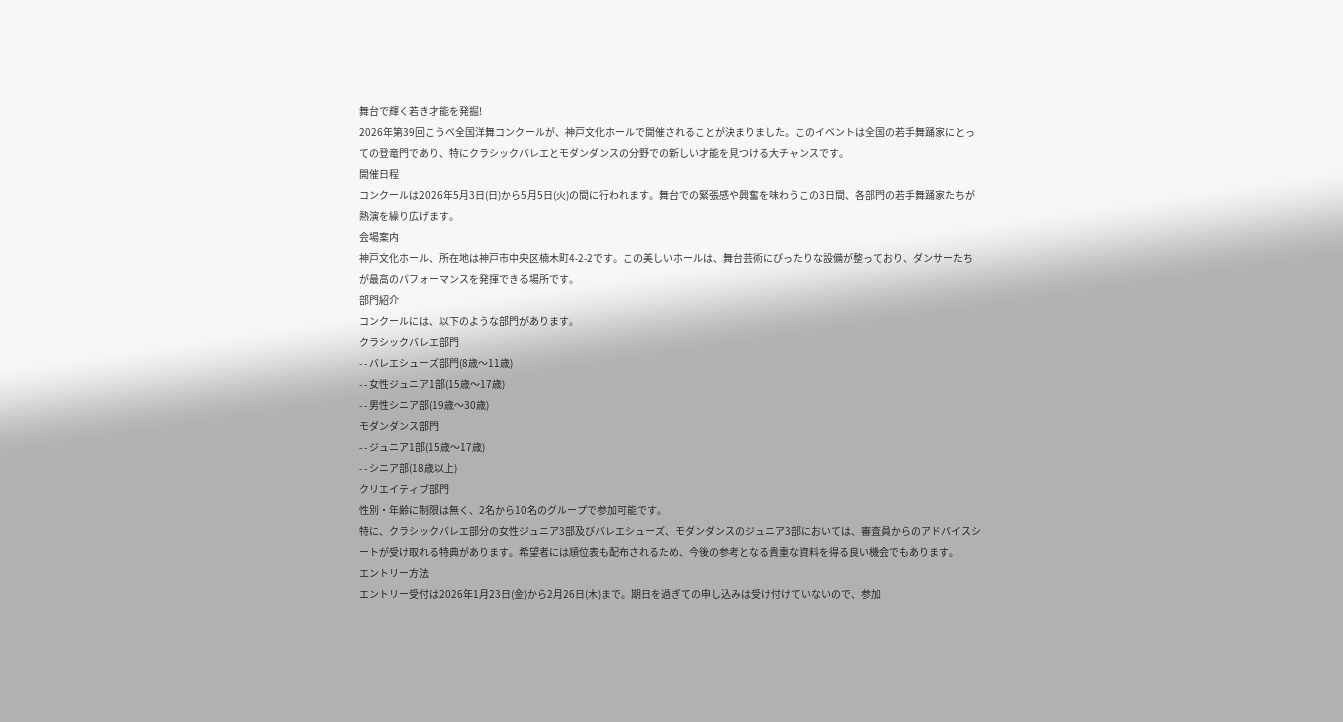舞台で輝く若き才能を発掘!
2026年第39回こうべ全国洋舞コンクールが、神戸文化ホールで開催されることが決まりました。このイベントは全国の若手舞踊家にとっての登竜門であり、特にクラシックバレエとモダンダンスの分野での新しい才能を見つける大チャンスです。
開催日程
コンクールは2026年5月3日(日)から5月5日(火)の間に行われます。舞台での緊張感や興奮を味わうこの3日間、各部門の若手舞踊家たちが熱演を繰り広げます。
会場案内
神戸文化ホール、所在地は神戸市中央区楠木町4-2-2です。この美しいホールは、舞台芸術にぴったりな設備が整っており、ダンサーたちが最高のパフォーマンスを発揮できる場所です。
部門紹介
コンクールには、以下のような部門があります。
クラシックバレエ部門
- - バレエシューズ部門(8歳〜11歳)
- - 女性ジュニア1部(15歳〜17歳)
- - 男性シニア部(19歳〜30歳)
モダンダンス部門
- - ジュニア1部(15歳〜17歳)
- - シニア部(18歳以上)
クリエイティブ部門
性別・年齢に制限は無く、2名から10名のグループで参加可能です。
特に、クラシックバレエ部分の女性ジュニア3部及びバレエシューズ、モダンダンスのジュニア3部においては、審査員からのアドバイスシートが受け取れる特典があります。希望者には順位表も配布されるため、今後の参考となる貴重な資料を得る良い機会でもあります。
エントリー方法
エントリー受付は2026年1月23日(金)から2月26日(木)まで。期日を過ぎての申し込みは受け付けていないので、参加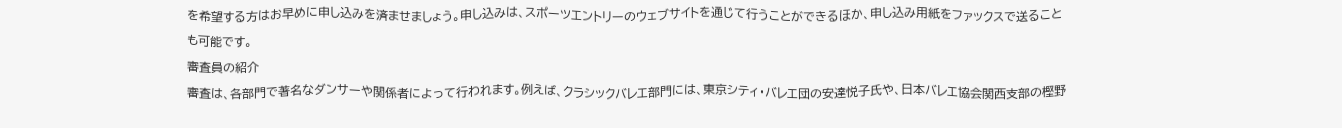を希望する方はお早めに申し込みを済ませましょう。申し込みは、スポーツエントリーのウェブサイトを通じて行うことができるほか、申し込み用紙をファックスで送ることも可能です。
審査員の紹介
審査は、各部門で著名なダンサーや関係者によって行われます。例えば、クラシックバレエ部門には、東京シティ・バレエ団の安達悦子氏や、日本バレエ協会関西支部の樫野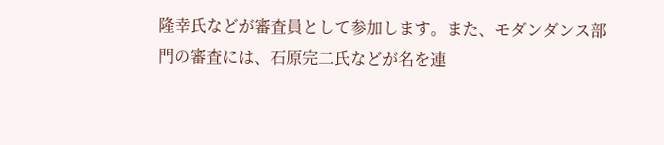隆幸氏などが審査員として参加します。また、モダンダンス部門の審査には、石原完二氏などが名を連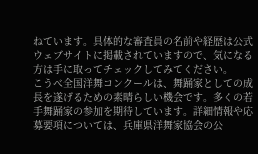ねています。具体的な審査員の名前や経歴は公式ウェブサイトに掲載されていますので、気になる方は手に取ってチェックしてみてください。
こうべ全国洋舞コンクールは、舞踊家としての成長を遂げるための素晴らしい機会です。多くの若手舞踊家の参加を期待しています。詳細情報や応募要項については、兵庫県洋舞家協会の公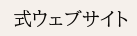式ウェブサイト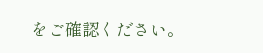をご確認ください。